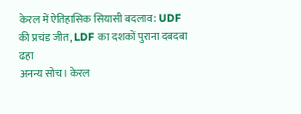केरल में ऐतिहासिक सियासी बदलाव: UDF की प्रचंड जीत, LDF का दशकों पुराना दबदबा ढहा
अनन्य सोच। केरल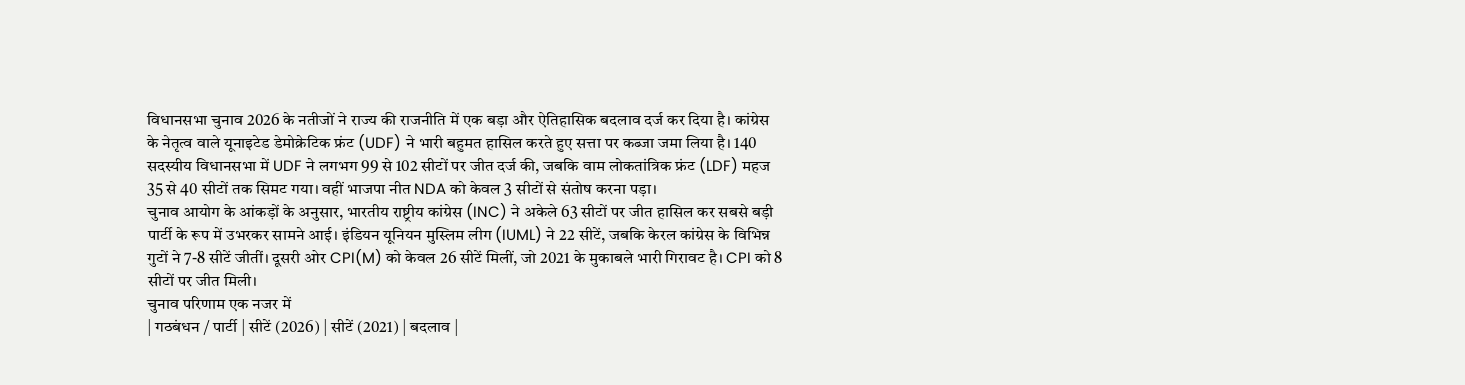विधानसभा चुनाव 2026 के नतीजों ने राज्य की राजनीति में एक बड़ा और ऐतिहासिक बदलाव दर्ज कर दिया है। कांग्रेस के नेतृत्व वाले यूनाइटेड डेमोक्रेटिक फ्रंट (UDF) ने भारी बहुमत हासिल करते हुए सत्ता पर कब्जा जमा लिया है। 140 सदस्यीय विधानसभा में UDF ने लगभग 99 से 102 सीटों पर जीत दर्ज की, जबकि वाम लोकतांत्रिक फ्रंट (LDF) महज 35 से 40 सीटों तक सिमट गया। वहीं भाजपा नीत NDA को केवल 3 सीटों से संतोष करना पड़ा।
चुनाव आयोग के आंकड़ों के अनुसार, भारतीय राष्ट्रीय कांग्रेस (INC) ने अकेले 63 सीटों पर जीत हासिल कर सबसे बड़ी पार्टी के रूप में उभरकर सामने आई। इंडियन यूनियन मुस्लिम लीग (IUML) ने 22 सीटें, जबकि केरल कांग्रेस के विभिन्न गुटों ने 7-8 सीटें जीतीं। दूसरी ओर CPI(M) को केवल 26 सीटें मिलीं, जो 2021 के मुकाबले भारी गिरावट है। CPI को 8 सीटों पर जीत मिली।
चुनाव परिणाम एक नजर में
| गठबंधन / पार्टी | सीटें (2026) | सीटें (2021) | बदलाव |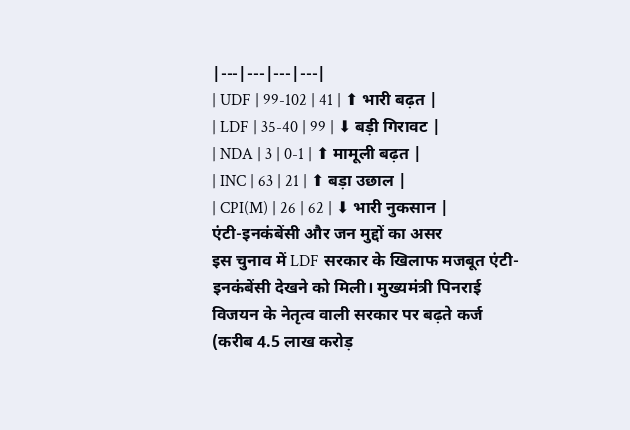|---|---|---|---|
| UDF | 99-102 | 41 | ⬆ भारी बढ़त |
| LDF | 35-40 | 99 | ⬇ बड़ी गिरावट |
| NDA | 3 | 0-1 | ⬆ मामूली बढ़त |
| INC | 63 | 21 | ⬆ बड़ा उछाल |
| CPI(M) | 26 | 62 | ⬇ भारी नुकसान |
एंटी-इनकंबेंसी और जन मुद्दों का असर
इस चुनाव में LDF सरकार के खिलाफ मजबूत एंटी-इनकंबेंसी देखने को मिली। मुख्यमंत्री पिनराई विजयन के नेतृत्व वाली सरकार पर बढ़ते कर्ज (करीब 4.5 लाख करोड़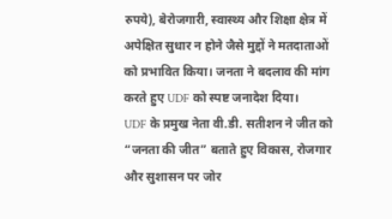रुपये), बेरोजगारी, स्वास्थ्य और शिक्षा क्षेत्र में अपेक्षित सुधार न होने जैसे मुद्दों ने मतदाताओं को प्रभावित किया। जनता ने बदलाव की मांग करते हुए UDF को स्पष्ट जनादेश दिया।
UDF के प्रमुख नेता वी.डी. सतीशन ने जीत को “जनता की जीत” बताते हुए विकास, रोजगार और सुशासन पर जोर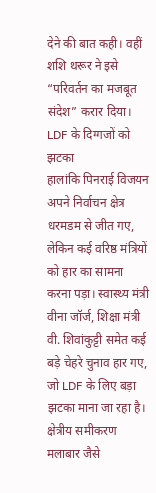देने की बात कही। वहीं शशि थरूर ने इसे “परिवर्तन का मजबूत संदेश” करार दिया।
LDF के दिग्गजों को झटका
हालांकि पिनराई विजयन अपने निर्वाचन क्षेत्र धरमडम से जीत गए, लेकिन कई वरिष्ठ मंत्रियों को हार का सामना करना पड़ा। स्वास्थ्य मंत्री वीना जॉर्ज, शिक्षा मंत्री वी. शिवांकुट्टी समेत कई बड़े चेहरे चुनाव हार गए, जो LDF के लिए बड़ा झटका माना जा रहा है।
क्षेत्रीय समीकरण
मलाबार जैसे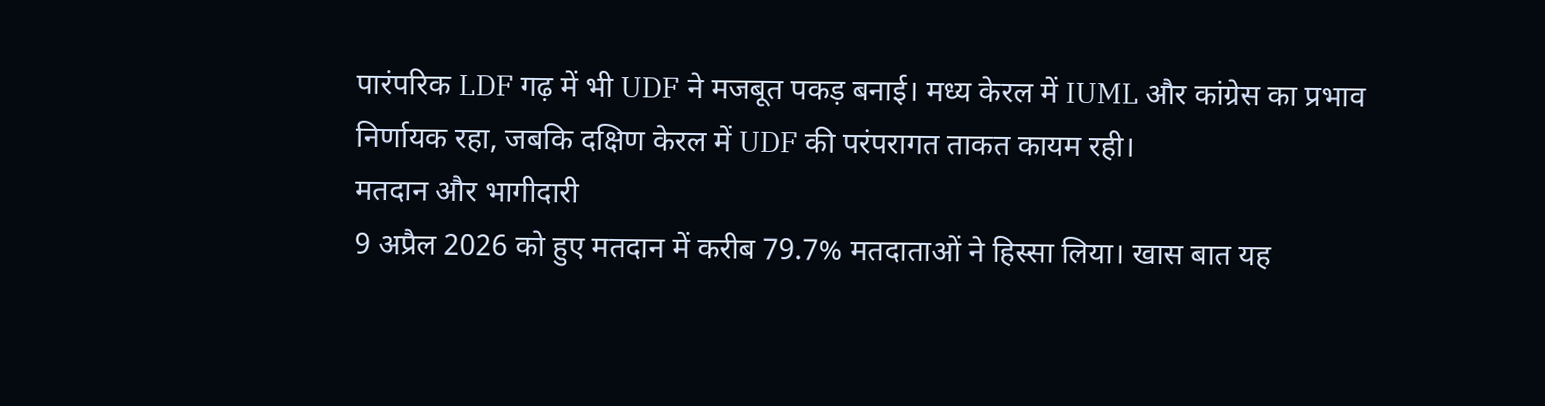पारंपरिक LDF गढ़ में भी UDF ने मजबूत पकड़ बनाई। मध्य केरल में IUML और कांग्रेस का प्रभाव निर्णायक रहा, जबकि दक्षिण केरल में UDF की परंपरागत ताकत कायम रही।
मतदान और भागीदारी
9 अप्रैल 2026 को हुए मतदान में करीब 79.7% मतदाताओं ने हिस्सा लिया। खास बात यह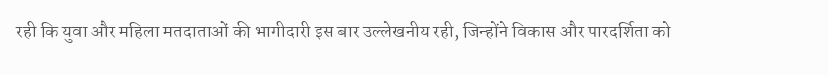रही कि युवा और महिला मतदाताओं की भागीदारी इस बार उल्लेखनीय रही, जिन्होंने विकास और पारदर्शिता को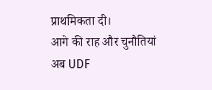प्राथमिकता दी।
आगे की राह और चुनौतियां
अब UDF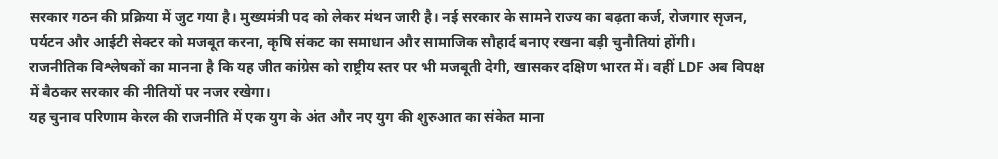सरकार गठन की प्रक्रिया में जुट गया है। मुख्यमंत्री पद को लेकर मंथन जारी है। नई सरकार के सामने राज्य का बढ़ता कर्ज, रोजगार सृजन, पर्यटन और आईटी सेक्टर को मजबूत करना, कृषि संकट का समाधान और सामाजिक सौहार्द बनाए रखना बड़ी चुनौतियां होंगी।
राजनीतिक विश्लेषकों का मानना है कि यह जीत कांग्रेस को राष्ट्रीय स्तर पर भी मजबूती देगी, खासकर दक्षिण भारत में। वहीं LDF अब विपक्ष में बैठकर सरकार की नीतियों पर नजर रखेगा।
यह चुनाव परिणाम केरल की राजनीति में एक युग के अंत और नए युग की शुरुआत का संकेत माना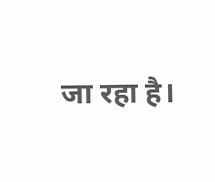जा रहा है।